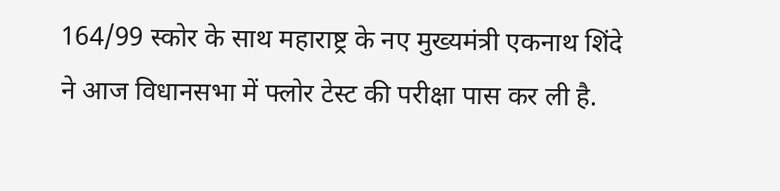164/99 स्कोर के साथ महाराष्ट्र के नए मुख्यमंत्री एकनाथ शिंदे ने आज विधानसभा में फ्लोर टेस्ट की परीक्षा पास कर ली है.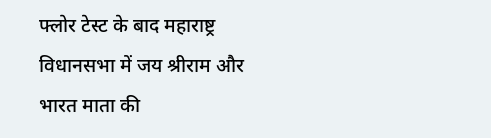फ्लोर टेस्ट के बाद महाराष्ट्र विधानसभा में जय श्रीराम और भारत माता की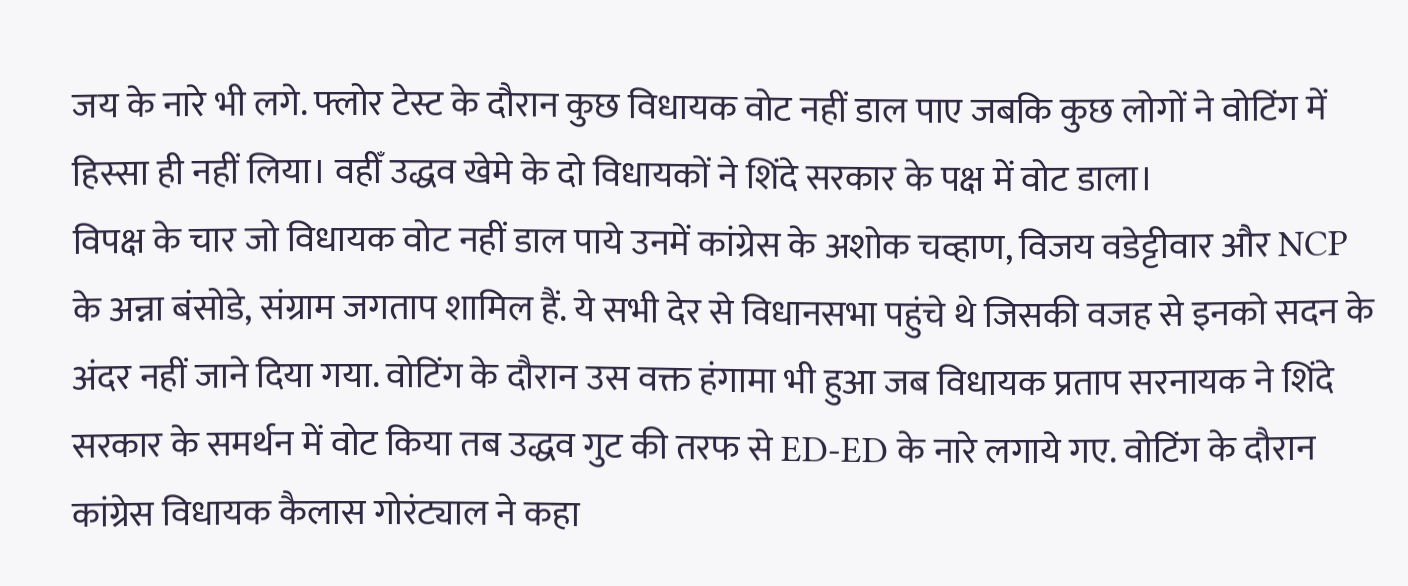जय के नारे भी लगे. फ्लोर टेस्ट के दौरान कुछ विधायक वोट नहीं डाल पाए जबकि कुछ लोगों ने वोटिंग में हिस्सा ही नहीं लिया। वहीँ उद्धव खेमे के दो विधायकों ने शिंदे सरकार के पक्ष में वोट डाला।
विपक्ष के चार जो विधायक वोट नहीं डाल पाये उनमें कांग्रेस के अशोक चव्हाण, विजय वडेट्टीवार और NCP के अन्ना बंसोडे, संग्राम जगताप शामिल हैं. ये सभी देर से विधानसभा पहुंचे थे जिसकी वजह से इनको सदन के अंदर नहीं जाने दिया गया. वोटिंग के दौरान उस वक्त हंगामा भी हुआ जब विधायक प्रताप सरनायक ने शिंदे सरकार के समर्थन में वोट किया तब उद्धव गुट की तरफ से ED-ED के नारे लगाये गए. वोटिंग के दौरान कांग्रेस विधायक कैलास गोरंट्याल ने कहा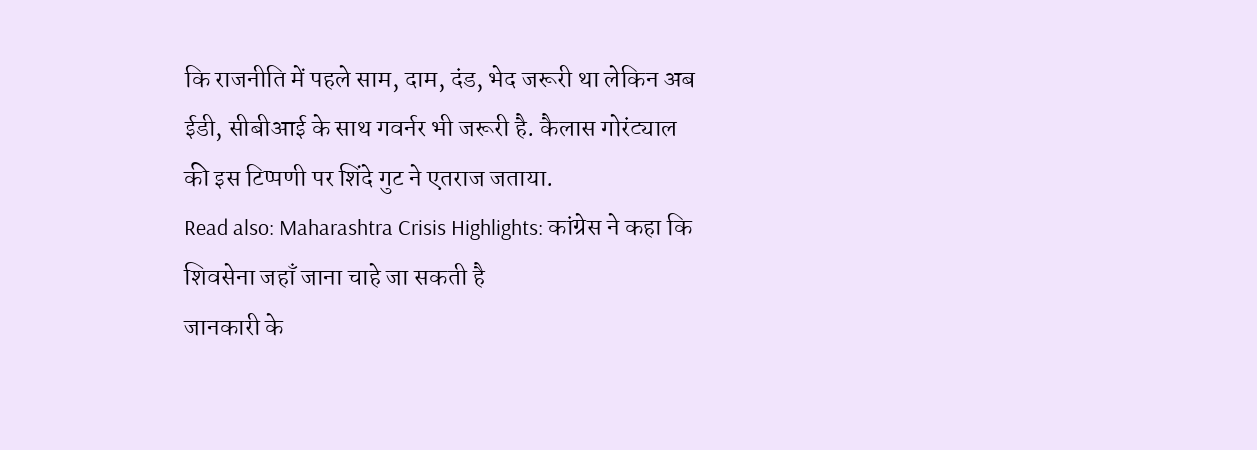कि राजनीति में पहले साम, दाम, दंड, भेद जरूरी था लेकिन अब ईडी, सीबीआई के साथ गवर्नर भी जरूरी है. कैलास गोरंट्याल की इस टिप्पणी पर शिंदे गुट ने एतराज जताया.
Read also: Maharashtra Crisis Highlights: कांग्रेस ने कहा कि शिवसेना जहाँ जाना चाहे जा सकती है
जानकारी के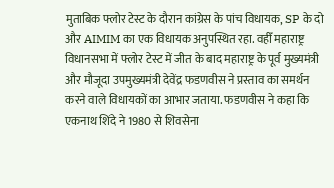मुताबिक फ्लोर टेस्ट के दौरान कांग्रेस के पांच विधायक, SP के दो और AIMIM का एक विधायक अनुपस्थित रहा. वहीँ महाराष्ट्र विधानसभा में फ्लोर टेस्ट में जीत के बाद महाराष्ट्र के पूर्व मुख्यमंत्री और मौजूदा उपमुख्यमंत्री देवेंद्र फडणवीस ने प्रस्ताव का समर्थन करने वाले विधायकों का आभार जताया. फडणवीस ने कहा कि एकनाथ शिंदे ने 1980 से शिवसेना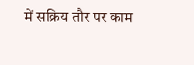में सक्रिय तौर पर काम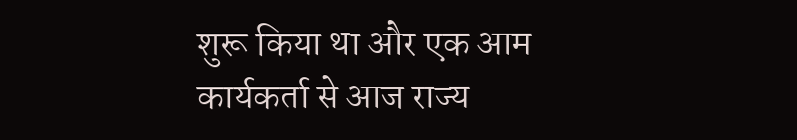शुरू किया था और एक आम कार्यकर्ता से आज राज्य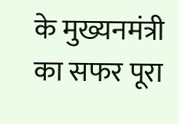के मुख्यनमंत्री का सफर पूरा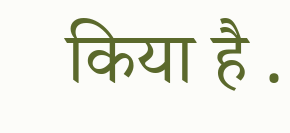किया है .